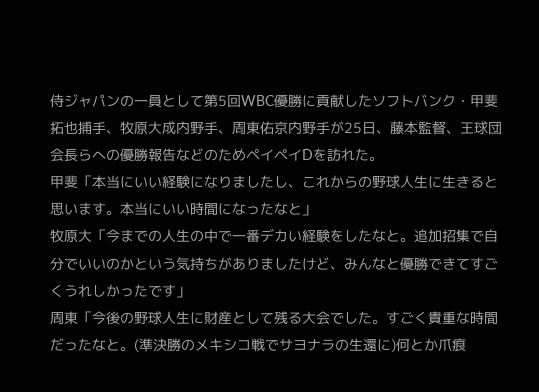侍ジャパンの一員として第5回WBC優勝に貢献したソフトバンク・甲斐拓也捕手、牧原大成内野手、周東佑京内野手が25日、藤本監督、王球団会長らへの優勝報告などのためペイペイDを訪れた。
甲斐「本当にいい経験になりましたし、これからの野球人生に生きると思います。本当にいい時間になったなと」
牧原大「今までの人生の中で一番デカい経験をしたなと。追加招集で自分でいいのかという気持ちがありましたけど、みんなと優勝できてすごくうれしかったです」
周東「今後の野球人生に財産として残る大会でした。すごく貴重な時間だったなと。(準決勝のメキシコ戦でサヨナラの生還に)何とか爪痕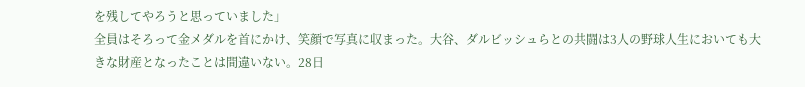を残してやろうと思っていました」
全員はそろって金メダルを首にかけ、笑顔で写真に収まった。大谷、ダルビッシュらとの共闘は3人の野球人生においても大きな財産となったことは間違いない。28日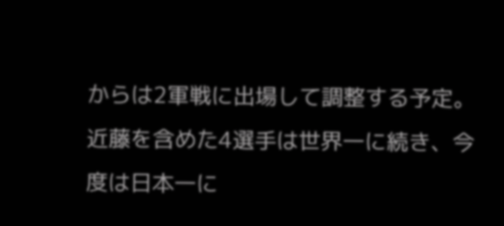からは2軍戦に出場して調整する予定。近藤を含めた4選手は世界一に続き、今度は日本一に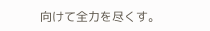向けて全力を尽くす。